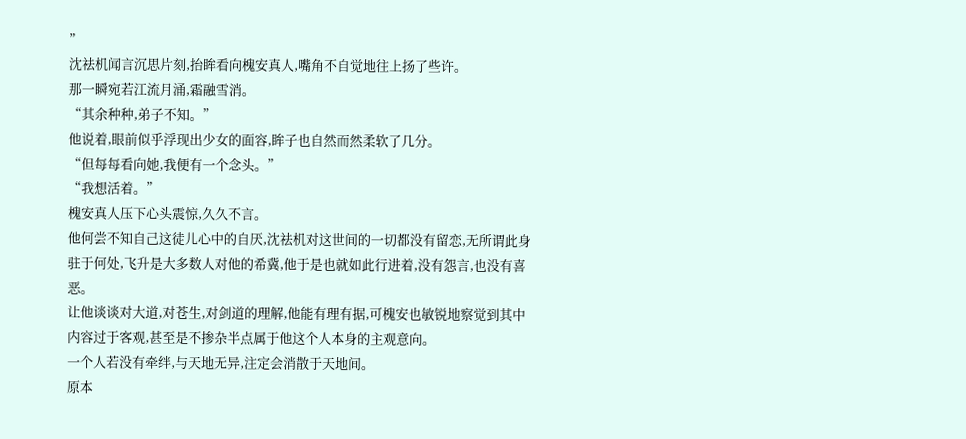”
沈祛机闻言沉思片刻,抬眸看向槐安真人,嘴角不自觉地往上扬了些许。
那一瞬宛若江流月涌,霜融雪消。
“其余种种,弟子不知。”
他说着,眼前似乎浮现出少女的面容,眸子也自然而然柔软了几分。
“但每每看向她,我便有一个念头。”
“我想活着。”
槐安真人压下心头震惊,久久不言。
他何尝不知自己这徒儿心中的自厌,沈祛机对这世间的一切都没有留恋,无所谓此身驻于何处,飞升是大多数人对他的希冀,他于是也就如此行进着,没有怨言,也没有喜恶。
让他谈谈对大道,对苍生,对剑道的理解,他能有理有据,可槐安也敏锐地察觉到其中内容过于客观,甚至是不掺杂半点属于他这个人本身的主观意向。
一个人若没有牵绊,与天地无异,注定会消散于天地间。
原本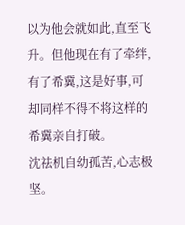以为他会就如此,直至飞升。但他现在有了牵绊,有了希冀,这是好事,可却同样不得不将这样的希冀亲自打破。
沈祛机自幼孤苦,心志极坚。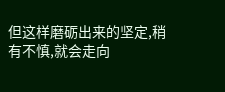但这样磨砺出来的坚定,稍有不慎,就会走向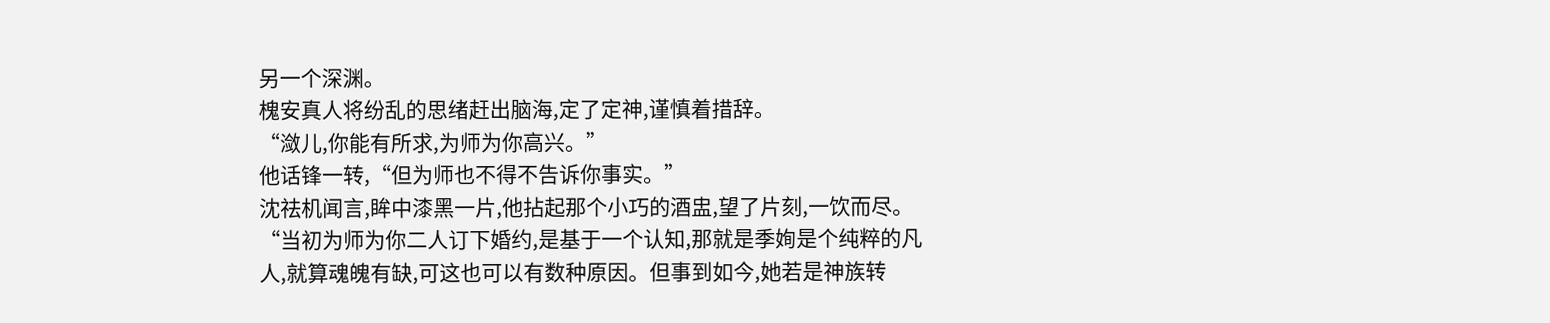另一个深渊。
槐安真人将纷乱的思绪赶出脑海,定了定神,谨慎着措辞。
“潋儿,你能有所求,为师为你高兴。”
他话锋一转,“但为师也不得不告诉你事实。”
沈祛机闻言,眸中漆黑一片,他拈起那个小巧的酒盅,望了片刻,一饮而尽。
“当初为师为你二人订下婚约,是基于一个认知,那就是季姰是个纯粹的凡人,就算魂魄有缺,可这也可以有数种原因。但事到如今,她若是神族转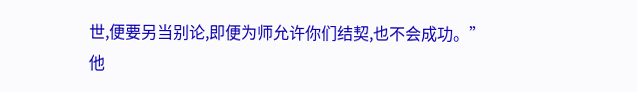世,便要另当别论,即便为师允许你们结契,也不会成功。”
他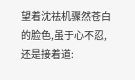望着沈祛机骤然苍白的脸色,虽于心不忍,还是接着道: